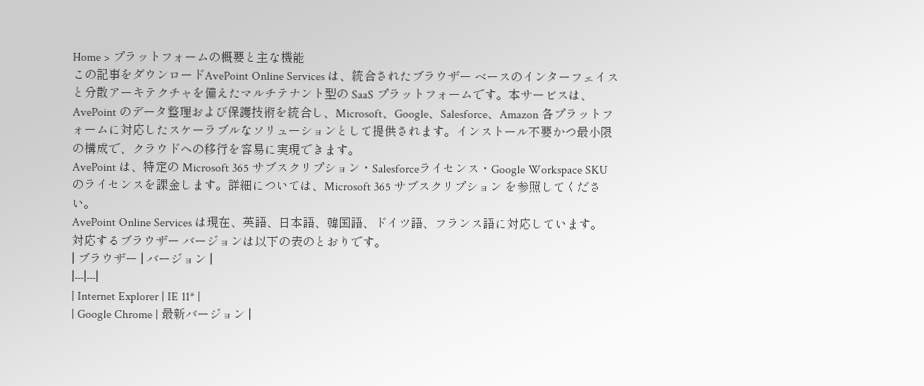Home > プラットフォームの概要と主な機能
この記事をダウンロードAvePoint Online Services は、統合されたブラウザー ベースのインターフェイスと分散アーキテクチャを備えたマルチテナント型の SaaS プラットフォームです。本サービスは、AvePoint のデータ整理および保護技術を統合し、Microsoft、Google、Salesforce、Amazon 各プラットフォームに対応したスケーラブルなソリューションとして提供されます。インストール不要かつ最小限の構成で、クラウドへの移行を容易に実現できます。
AvePoint は、特定の Microsoft 365 サブスクリプション・Salesforceライセンス・Google Workspace SKU のライセンスを課金します。詳細については、Microsoft 365 サブスクリプション を参照してください。
AvePoint Online Services は現在、英語、日本語、韓国語、ドイツ語、フランス語に対応しています。
対応するブラウザー バージョンは以下の表のとおりです。
| ブラウザー | バージョン |
|---|---|
| Internet Explorer | IE 11* |
| Google Chrome | 最新バージョン |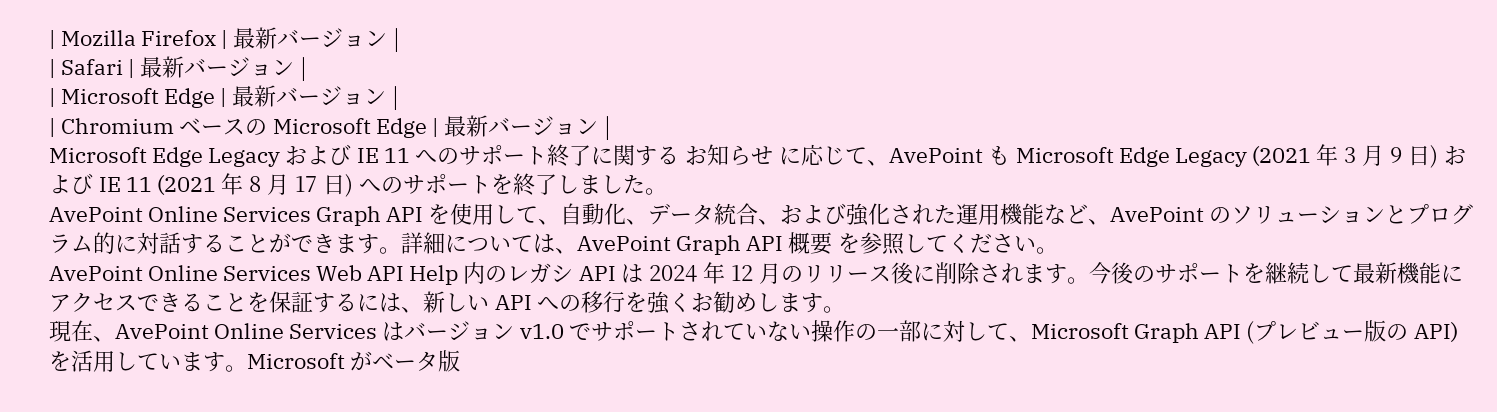| Mozilla Firefox | 最新バージョン |
| Safari | 最新バージョン |
| Microsoft Edge | 最新バージョン |
| Chromium ベースの Microsoft Edge | 最新バージョン |
Microsoft Edge Legacy および IE 11 へのサポート終了に関する お知らせ に応じて、AvePoint も Microsoft Edge Legacy (2021 年 3 月 9 日) および IE 11 (2021 年 8 月 17 日) へのサポートを終了しました。
AvePoint Online Services Graph API を使用して、自動化、データ統合、および強化された運用機能など、AvePoint のソリューションとプログラム的に対話することができます。詳細については、AvePoint Graph API 概要 を参照してください。
AvePoint Online Services Web API Help 内のレガシ API は 2024 年 12 月のリリース後に削除されます。今後のサポートを継続して最新機能にアクセスできることを保証するには、新しい API への移行を強くお勧めします。
現在、AvePoint Online Services はバージョン v1.0 でサポートされていない操作の一部に対して、Microsoft Graph API (プレビュー版の API) を活用しています。Microsoft がベータ版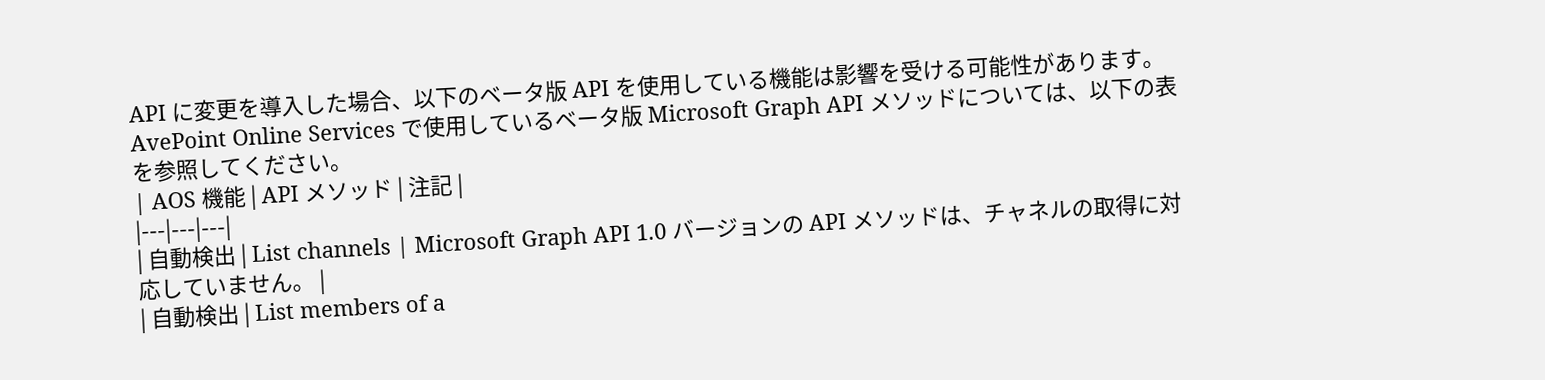API に変更を導入した場合、以下のベータ版 API を使用している機能は影響を受ける可能性があります。
AvePoint Online Services で使用しているベータ版 Microsoft Graph API メソッドについては、以下の表を参照してください。
| AOS 機能 | API メソッド | 注記 |
|---|---|---|
| 自動検出 | List channels | Microsoft Graph API 1.0 バージョンの API メソッドは、チャネルの取得に対応していません。 |
| 自動検出 | List members of a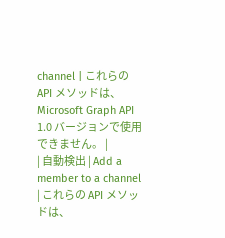channel | これらの API メソッドは、Microsoft Graph API 1.0 バージョンで使用できません。 |
| 自動検出 | Add a member to a channel | これらの API メソッドは、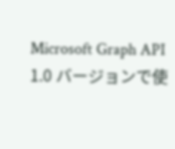Microsoft Graph API 1.0 バージョンで使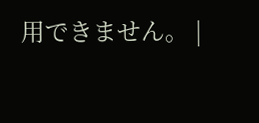用できません。 |